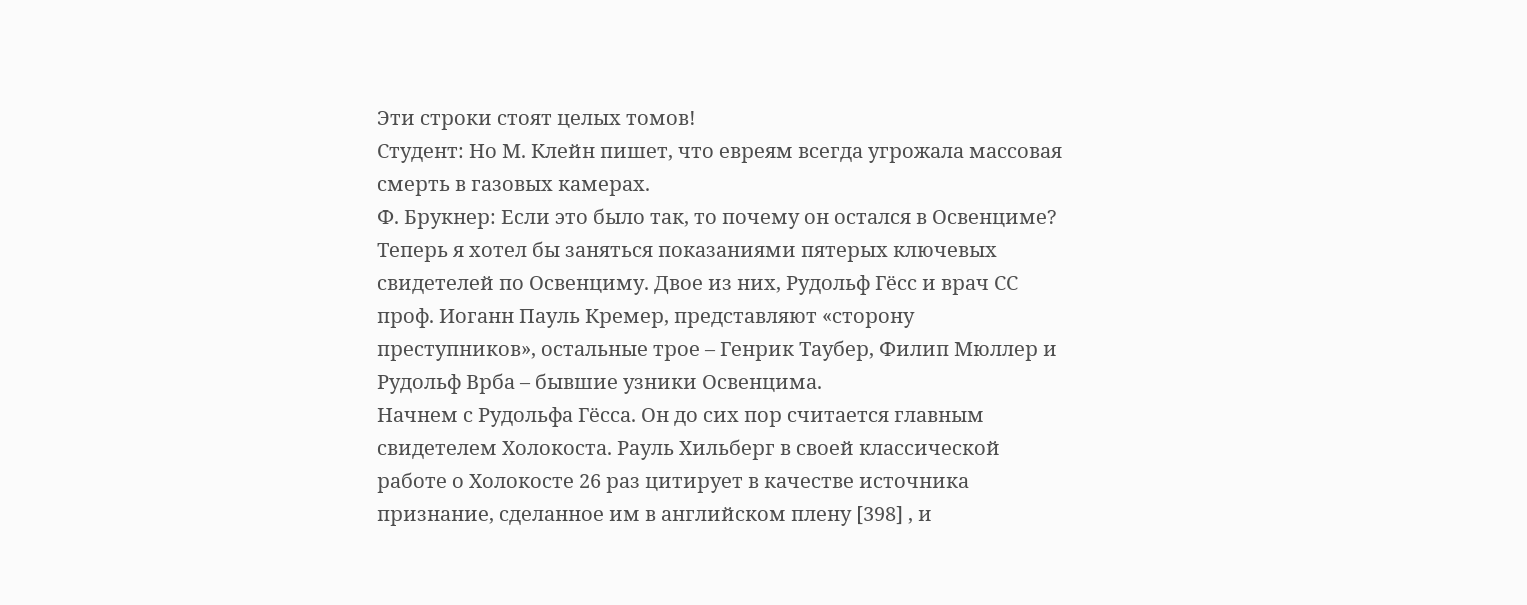Эти строки стоят целых томов!
Студент: Но М. Клейн пишет, что евреям всегда угрожала массовая смерть в газовых камерах.
Ф. Брукнер: Если это было так, то почему он остался в Освенциме?
Теперь я хотел бы заняться показаниями пятерых ключевых свидетелей по Освенциму. Двое из них, Рудольф Гёсс и врач СС проф. Иоганн Пауль Кремер, представляют «сторону преступников», остальные трое – Генрик Таубер, Филип Мюллер и Рудольф Врба – бывшие узники Освенцима.
Начнем с Рудольфа Гёсса. Он до сих пор считается главным свидетелем Холокоста. Рауль Хильберг в своей классической работе о Холокосте 26 раз цитирует в качестве источника признание, сделанное им в английском плену [398] , и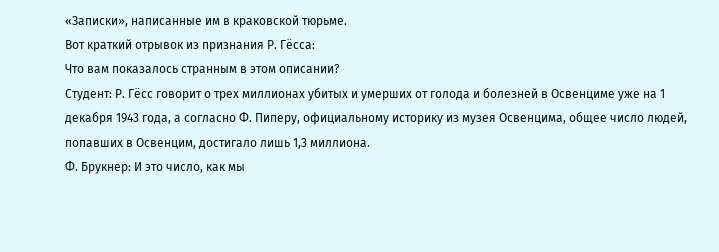«Записки», написанные им в краковской тюрьме.
Вот краткий отрывок из признания Р. Гёсса:
Что вам показалось странным в этом описании?
Студент: Р. Гёсс говорит о трех миллионах убитых и умерших от голода и болезней в Освенциме уже на 1 декабря 1943 года, а согласно Ф. Пиперу, официальному историку из музея Освенцима, общее число людей, попавших в Освенцим, достигало лишь 1,3 миллиона.
Ф. Брукнер: И это число, как мы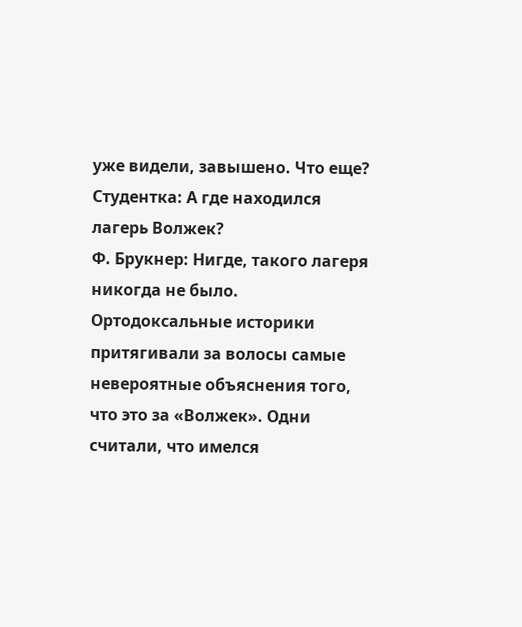уже видели, завышено. Что еще?
Студентка: А где находился лагерь Волжек?
Ф. Брукнер: Нигде, такого лагеря никогда не было. Ортодоксальные историки притягивали за волосы самые невероятные объяснения того, что это за «Волжек». Одни считали, что имелся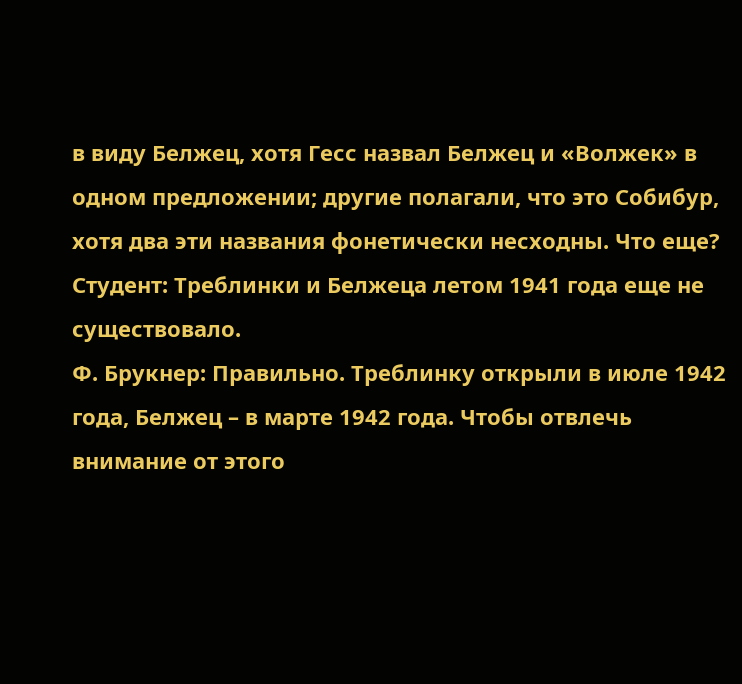в виду Белжец, хотя Гесс назвал Белжец и «Волжек» в одном предложении; другие полагали, что это Собибур, хотя два эти названия фонетически несходны. Что еще?
Студент: Треблинки и Белжеца летом 1941 года еще не существовало.
Ф. Брукнер: Правильно. Треблинку открыли в июле 1942 года, Белжец – в марте 1942 года. Чтобы отвлечь внимание от этого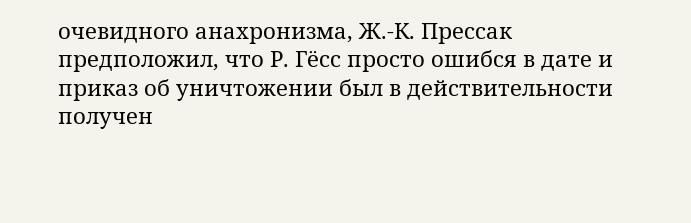очевидного анахронизма, Ж.-К. Прессак предположил, что Р. Гёсс просто ошибся в дате и приказ об уничтожении был в действительности получен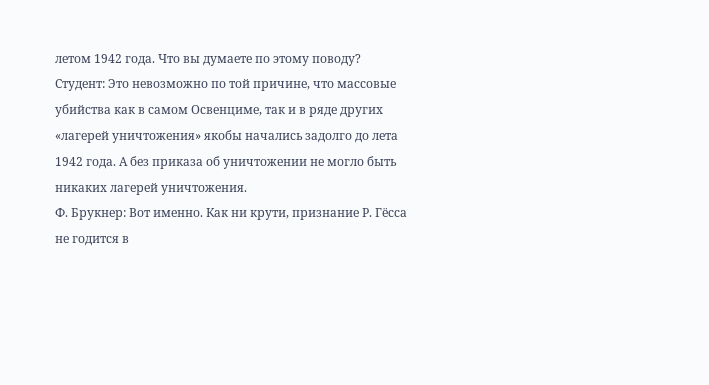летом 1942 года. Что вы думаете по этому поводу?
Студент: Это невозможно по той причине, что массовые убийства как в самом Освенциме, так и в ряде других «лагерей уничтожения» якобы начались задолго до лета 1942 года. А без приказа об уничтожении не могло быть никаких лагерей уничтожения.
Ф. Брукнер: Вот именно. Как ни крути, признание Р. Гёсса не годится в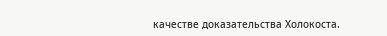качестве доказательства Холокоста.